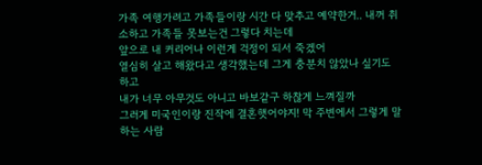가족 여행가려고 가족들이랑 시간 다 맞추고 예약한거.. 내꺼 취소하고 가족들 못보는건 그렇다 치는데
앞으로 내 커리어나 이런게 걱정이 되서 죽겠어
열심히 살고 해왔다고 생각했는데 그게 충분치 않았나 싶기도 하고
내가 너무 아무것도 아니고 바보같구 하찮게 느껴질까
그러게 미국인이랑 진작에 결혼햇어야지! 막 주변에서 그렇게 말하는 사람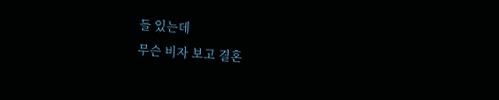들 있는데
무슨 비자 보고 결혼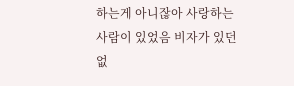하는게 아니잖아 사랑하는 사람이 있었음 비자가 있던 없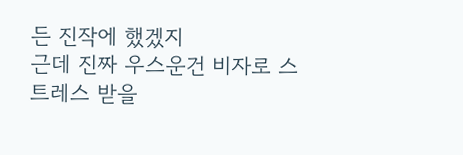든 진작에 했겠지
근데 진짜 우스운건 비자로 스트레스 받을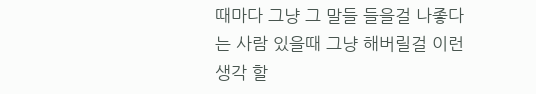때마다 그냥 그 말들 들을걸 나좋다는 사람 있을때 그냥 해버릴걸 이런 생각 할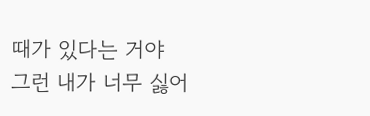때가 있다는 거야
그런 내가 너무 싫어